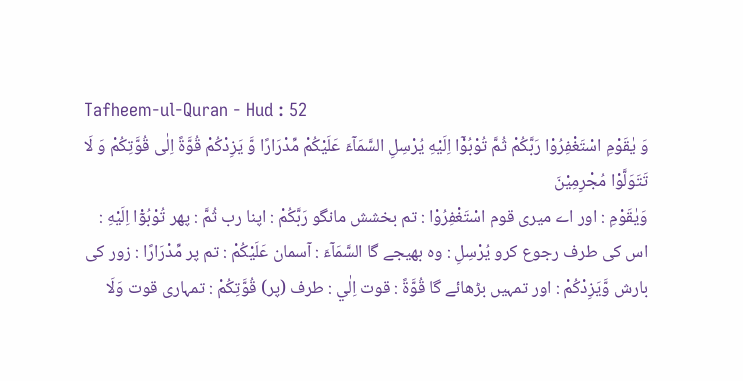Tafheem-ul-Quran - Hud : 52
وَ یٰقَوْمِ اسْتَغْفِرُوْا رَبَّكُمْ ثُمَّ تُوْبُوْۤا اِلَیْهِ یُرْسِلِ السَّمَآءَ عَلَیْكُمْ مِّدْرَارًا وَّ یَزِدْكُمْ قُوَّةً اِلٰى قُوَّتِكُمْ وَ لَا تَتَوَلَّوْا مُجْرِمِیْنَ
وَيٰقَوْمِ : اور اے میری قوم اسْتَغْفِرُوْا : تم بخشش مانگو رَبَّكُمْ : اپنا رب ثُمَّ : پھر تُوْبُوْٓا اِلَيْهِ : اس کی طرف رجوع کرو يُرْسِلِ : وہ بھیجے گا السَّمَآءَ : آسمان عَلَيْكُمْ : تم پر مِّدْرَارًا : زور کی بارش وَّيَزِدْكُمْ : اور تمہیں بڑھائے گا قُوَّةً : قوت اِلٰي : طرف (پر) قُوَّتِكُمْ : تمہاری قوت وَلَا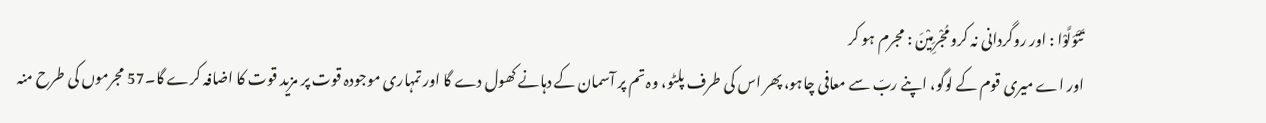تَتَوَلَّوْا : اور روگردانی نہ کرو مُجْرِمِيْنَ : مجرم ہو کر
اور اے میری قوم کے لوگو، اپنے ربّ سے معافی چاہو، پھر اس کی طرف پلٹو، وہ تم پر آسمان کے دہانے کھول دے گا اور تمہاری موجودہ قوت پر مزید قوت کا اضافہ کرے گا۔57 مجرموں کی طرح منہ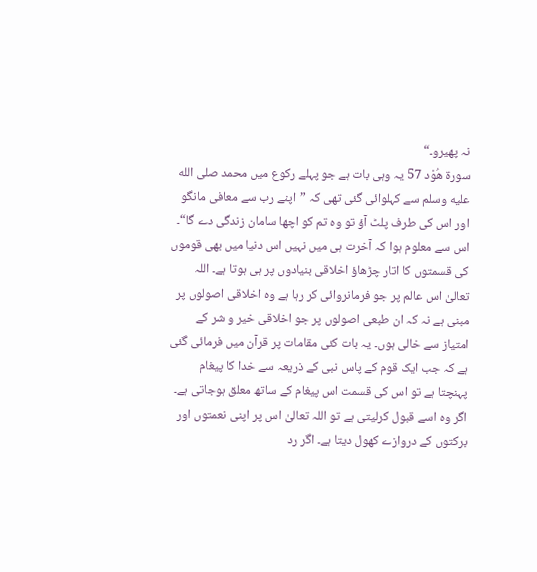نہ پھیرو۔“
سورة هُوْد 57 یہ وہی بات ہے جو پہلے رکوع میں محمد صلى الله عليه وسلم سے کہلوائی گئی تھی کہ ”اپنے رب سے معافی مانگو اور اس کی طرف پلٹ آؤ تو وہ تم کو اچھا سامان زندگی دے گا“۔ اس سے معلوم ہوا کہ آخرت ہی میں نہیں اس دنیا میں بھی قوموں کی قسمتوں کا اتار چڑھاؤ اخلاقی بنیادوں پر ہی ہوتا ہے۔ اللہ تعالیٰ اس عالم پر جو فرمانروائی کر رہا ہے وہ اخلاقی اصولوں پر مبنی ہے نہ کہ ان طبعی اصولوں پر جو اخلاقی خیر و شر کے امتیاز سے خالی ہوں۔ یہ بات کئی مقامات پر قرآن میں فرمائی گئی ہے کہ جب ایک قوم کے پاس نبی کے ذریعہ سے خدا کا پیغام پہنچتا ہے تو اس کی قسمت اس پیغام کے ساتھ معلق ہوجاتی ہے۔ اگر وہ اسے قبول کرلیتی ہے تو اللہ تعالیٰ اس پر اپنی نعمتوں اور برکتوں کے دروازے کھول دیتا ہے۔ اگر رد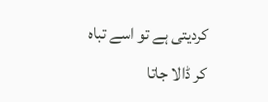کردیتی ہے تو اسے تباہ کر ڈالا جاتا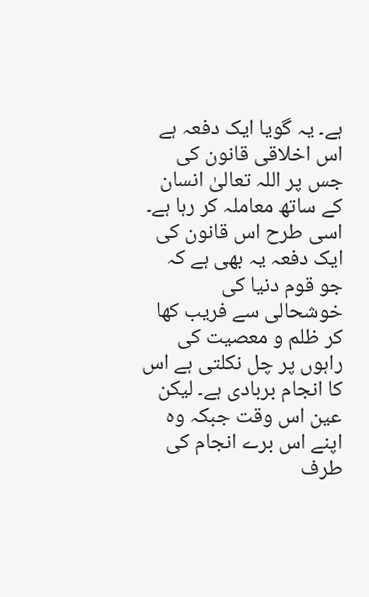ہے۔ یہ گویا ایک دفعہ ہے اس اخلاقی قانون کی جس پر اللہ تعالیٰ انسان کے ساتھ معاملہ کر رہا ہے۔ اسی طرح اس قانون کی ایک دفعہ یہ بھی ہے کہ جو قوم دنیا کی خوشحالی سے فریب کھا کر ظلم و معصیت کی راہوں پر چل نکلتی ہے اس کا انجام بربادی ہے۔ لیکن عین اس وقت جبکہ وہ اپنے اس برے انجام کی طرف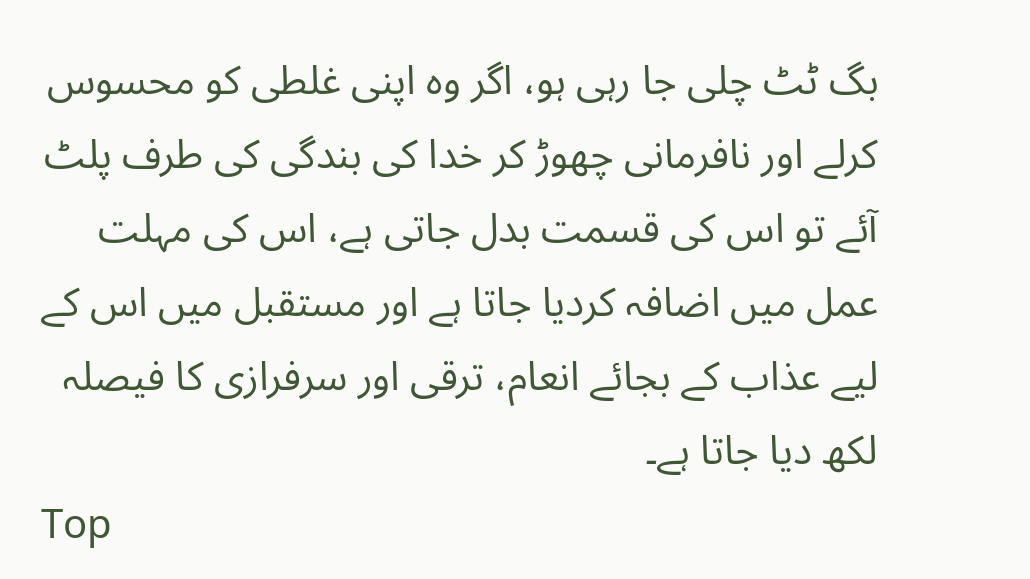بگ ٹٹ چلی جا رہی ہو، اگر وہ اپنی غلطی کو محسوس کرلے اور نافرمانی چھوڑ کر خدا کی بندگی کی طرف پلٹ آئے تو اس کی قسمت بدل جاتی ہے، اس کی مہلت عمل میں اضافہ کردیا جاتا ہے اور مستقبل میں اس کے لیے عذاب کے بجائے انعام، ترقی اور سرفرازی کا فیصلہ لکھ دیا جاتا ہے۔
Top